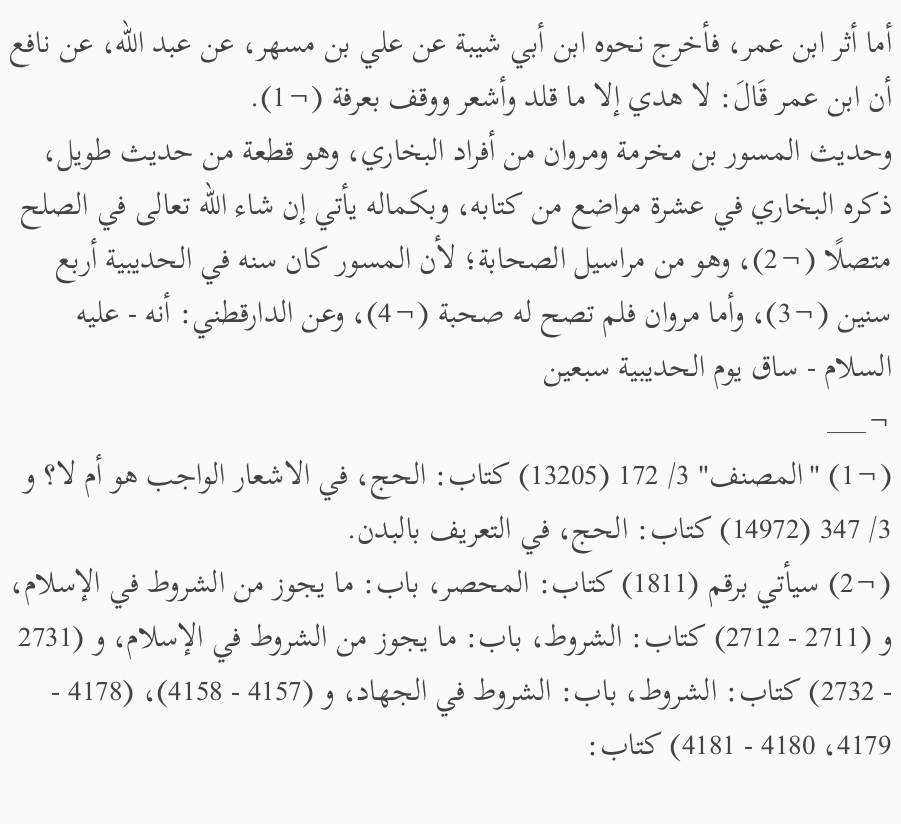أما أثر ابن عمر، فأخرج نحوه ابن أبي شيبة عن علي بن مسهر، عن عبد الله، عن نافع أن ابن عمر قَالَ: لا هدي إلا ما قلد وأشعر ووقف بعرفة (¬1).
وحديث المسور بن مخرمة ومروان من أفراد البخاري، وهو قطعة من حديث طويل، ذكره البخاري في عشرة مواضع من كتابه، وبكماله يأتي إن شاء الله تعالى في الصلح متصلًا (¬2)، وهو من مراسيل الصحابة؛ لأن المسور كان سنه في الحديبية أربع سنين (¬3)، وأما مروان فلم تصح له صحبة (¬4)، وعن الدارقطني: أنه - عليه السلام - ساق يوم الحديبية سبعين
¬___
(¬1) "المصنف" 3/ 172 (13205) كتاب: الحج، في الاشعار الواجب هو أم لا؟ و 3/ 347 (14972) كتاب: الحج، في التعريف بالبدن.
(¬2) سيأتي برقم (1811) كتاب: المحصر، باب: ما يجوز من الشروط في الإسلام، و (2711 - 2712) كتاب: الشروط، باب: ما يجوز من الشروط في الإسلام، و (2731 - 2732) كتاب: الشروط، باب: الشروط في الجهاد، و (4157 - 4158)، (4178 - 4179، 4180 - 4181) كتاب: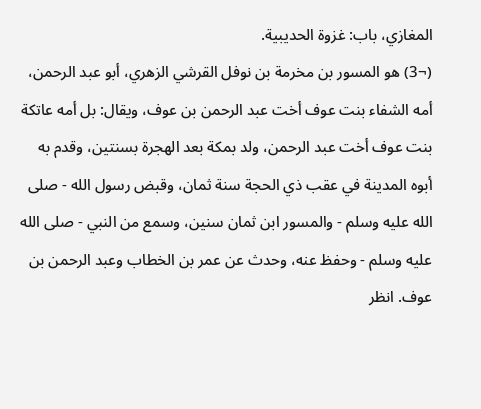المغازي، باب: غزوة الحديبية.
(¬3) هو المسور بن مخرمة بن نوفل القرشي الزهري، أبو عبد الرحمن، أمه الشفاء بنت عوف أخت عبد الرحمن بن عوف، ويقال: بل أمه عاتكة بنت عوف أخت عبد الرحمن، ولد بمكة بعد الهجرة بسنتين، وقدم به أبوه المدينة في عقب ذي الحجة سنة ثمان، وقبض رسول الله - صلى الله عليه وسلم - والمسور ابن ثمان سنين، وسمع من النبي - صلى الله عليه وسلم - وحفظ عنه، وحدث عن عمر بن الخطاب وعبد الرحمن بن عوف. انظر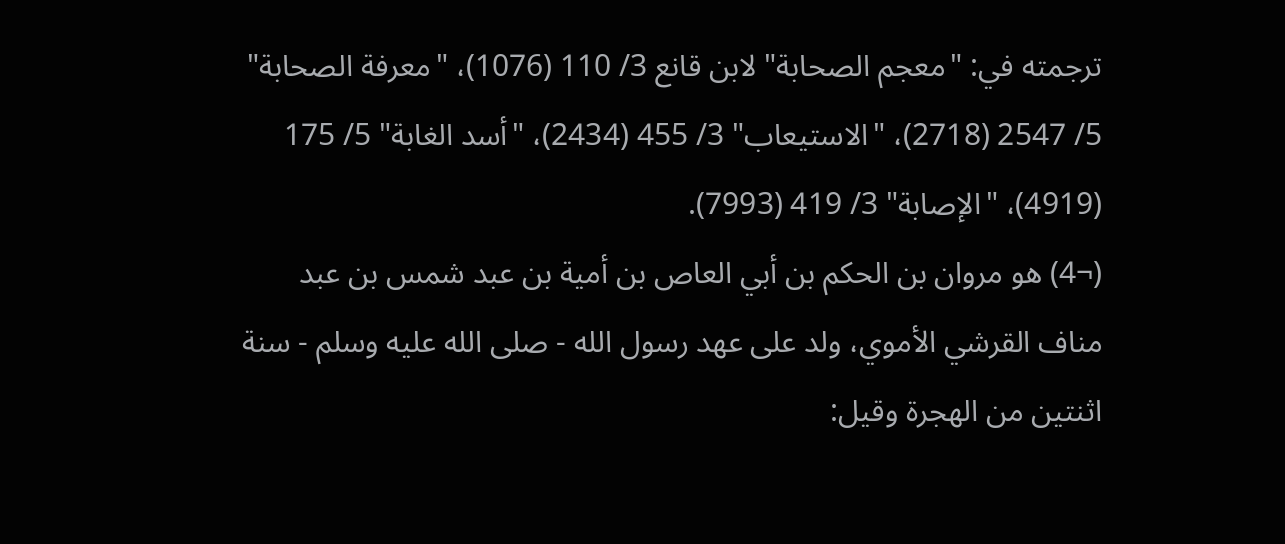ترجمته في: "معجم الصحابة" لابن قانع 3/ 110 (1076)، "معرفة الصحابة" 5/ 2547 (2718)، "الاستيعاب" 3/ 455 (2434)، "أسد الغابة" 5/ 175 (4919)، "الإصابة" 3/ 419 (7993).
(¬4) هو مروان بن الحكم بن أبي العاص بن أمية بن عبد شمس بن عبد مناف القرشي الأموي، ولد على عهد رسول الله - صلى الله عليه وسلم - سنة اثنتين من الهجرة وقيل: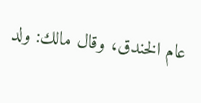عام الخندق، وقال مالك: ولد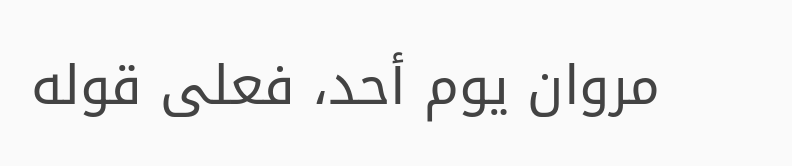مروان يوم أحد، فعلى قوله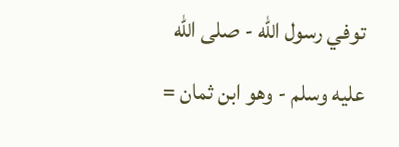توفي رسول الله - صلى الله عليه وسلم - وهو ابن ثمان =